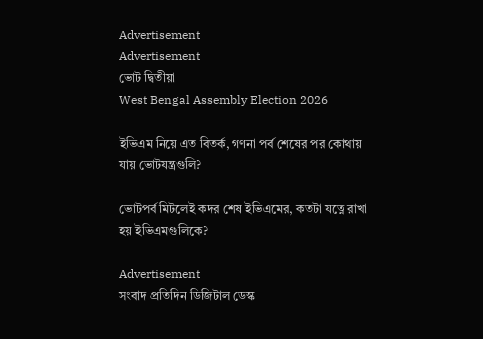Advertisement
Advertisement
ভোট দ্বিতীয়া
West Bengal Assembly Election 2026

ইভিএম নিয়ে এত বিতর্ক, গণনা পর্ব শেষের পর কোথায় যায় ভোটযন্ত্রগুলি?

ভোটপর্ব মিটলেই কদর শেষ ইভিএমের, কতটা যত্নে রাখা হয় ইভিএমগুলিকে?

Advertisement
সংবাদ প্রতিদিন ডিজিটাল ডেস্ক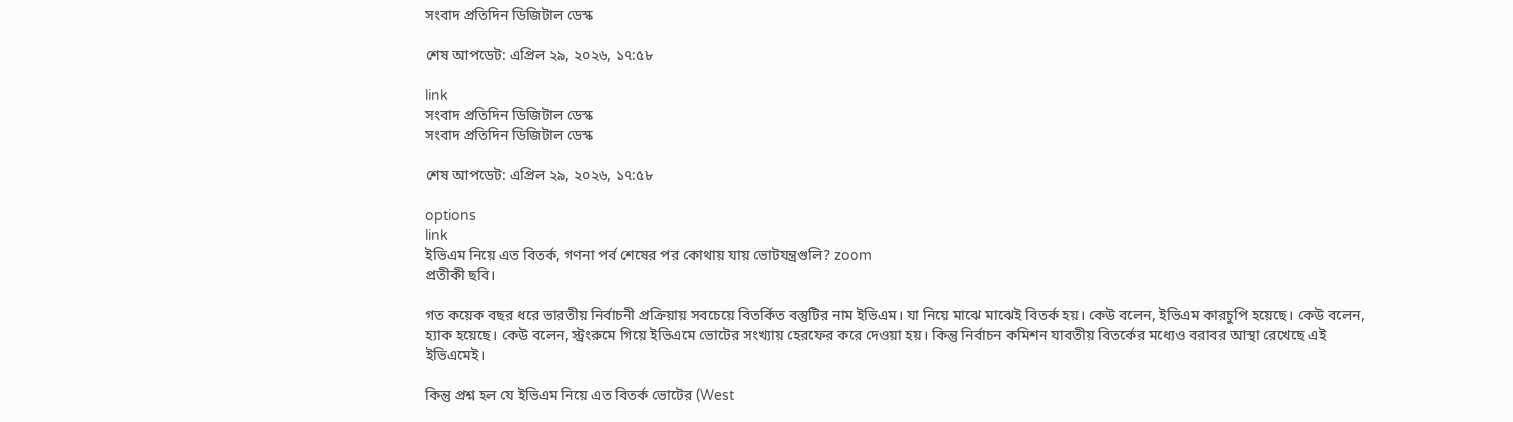সংবাদ প্রতিদিন ডিজিটাল ডেস্ক

শেষ আপডেট: এপ্রিল ২৯, ২০২৬, ১৭:৫৮

link
সংবাদ প্রতিদিন ডিজিটাল ডেস্ক
সংবাদ প্রতিদিন ডিজিটাল ডেস্ক

শেষ আপডেট: এপ্রিল ২৯, ২০২৬, ১৭:৫৮

options
link
ইভিএম নিয়ে এত বিতর্ক, গণনা পর্ব শেষের পর কোথায় যায় ভোটযন্ত্রগুলি? zoom
প্রতীকী ছবি।

গত কয়েক বছর ধরে ভারতীয় নির্বাচনী প্রক্রিয়ায় সবচেয়ে বিতর্কিত বস্তুটির নাম ইভিএম। যা নিয়ে মাঝে মাঝেই বিতর্ক হয়। কেউ বলেন, ইভিএম কারচুপি হয়েছে। কেউ বলেন, হ্যাক হয়েছে। কেউ বলেন, স্ট্রংরুমে গিয়ে ইভিএমে ভোটের সংখ্যায় হেরফের করে দেওয়া হয়। কিন্তু নির্বাচন কমিশন যাবতীয় বিতর্কের মধ্যেও বরাবর আস্থা রেখেছে এই ইভিএমেই।

কিন্তু প্রশ্ন হল যে ইভিএম নিয়ে এত বিতর্ক ভোটের (West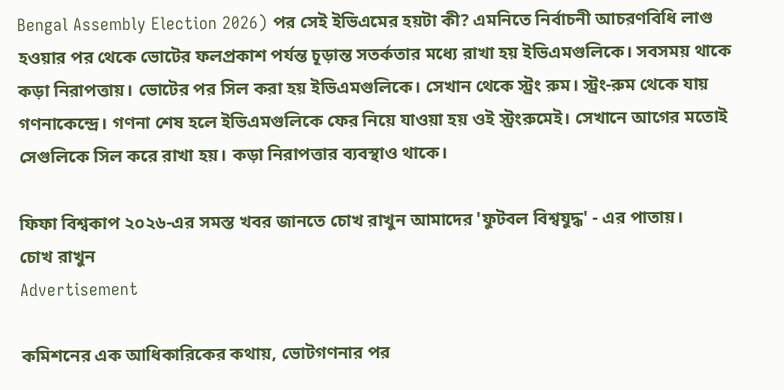Bengal Assembly Election 2026) পর সেই ইভিএমের হয়টা কী? এমনিতে নির্বাচনী আচরণবিধি লাগু হওয়ার পর থেকে ভোটের ফলপ্রকাশ পর্যন্ত চূড়ান্ত সতর্কতার মধ্যে রাখা হয় ইভিএমগুলিকে। সবসময় থাকে কড়া নিরাপত্তায়। ভোটের পর সিল করা হয় ইভিএমগুলিকে। সেখান থেকে স্ট্রং রুম। স্ট্রং-রুম থেকে যায় গণনাকেন্দ্রে। গণনা শেষ হলে ইভিএমগুলিকে ফের নিয়ে যাওয়া হয় ওই স্ট্রংরুমেই। সেখানে আগের মতোই সেগুলিকে সিল করে রাখা হয়। কড়া নিরাপত্তার ব্যবস্থাও থাকে।

ফিফা বিশ্বকাপ ২০২৬-এর সমস্ত খবর জানতে চোখ রাখুন আমাদের 'ফুটবল বিশ্বযুদ্ধ' - এর পাতায়।
চোখ রাখুন
Advertisement

কমিশনের এক আধিকারিকের কথায়, ভোটগণনার পর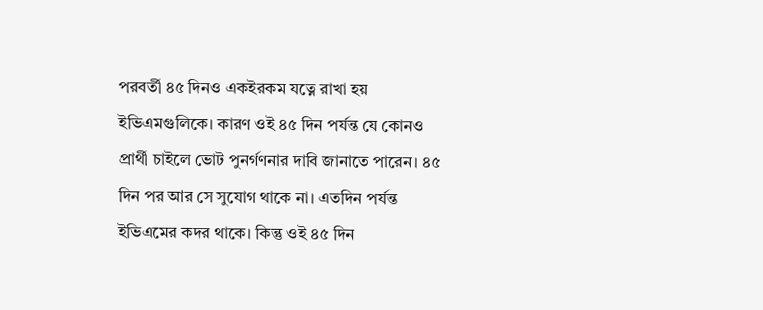পরবর্তী ৪৫ দিনও একইরকম যত্নে রাখা হয় ইভিএমগুলিকে। কারণ ওই ৪৫ দিন পর্যন্ত যে কোনও প্রার্থী চাইলে ভোট পুনর্গণনার দাবি জানাতে পারেন। ৪৫ দিন পর আর সে সুযোগ থাকে না। এতদিন পর্যন্ত ইভিএমের কদর থাকে। কিন্তু ওই ৪৫ দিন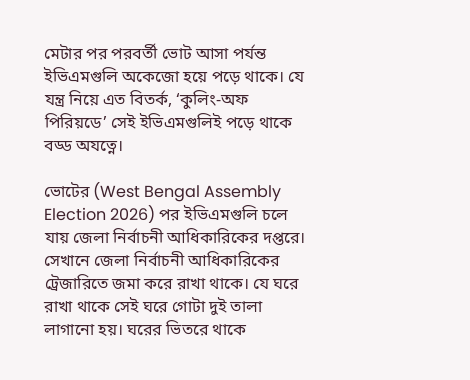মেটার পর পরবর্তী ভোট আসা পর্যন্ত ইভিএমগুলি অকেজো হয়ে পড়ে থাকে। যে যন্ত্র নিয়ে এত বিতর্ক, ‘কুলিং-অফ পিরিয়ডে’ সেই ইভিএমগুলিই পড়ে থাকে বড্ড অযত্নে।

ভোটের (West Bengal Assembly Election 2026) পর ইভিএমগুলি চলে যায় জেলা নির্বাচনী আধিকারিকের দপ্তরে। সেখানে জেলা নির্বাচনী আধিকারিকের ট্রেজারিতে জমা করে রাখা থাকে। যে ঘরে রাখা থাকে সেই ঘরে গোটা দুই তালা লাগানো হয়। ঘরের ভিতরে থাকে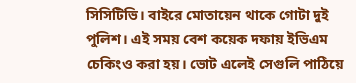সিসিটিভি। বাইরে মোতায়েন থাকে গোটা দুই পুলিশ। এই সময় বেশ কয়েক দফায় ইভিএম চেকিংও করা হয়। ভোট এলেই সেগুলি পাঠিয়ে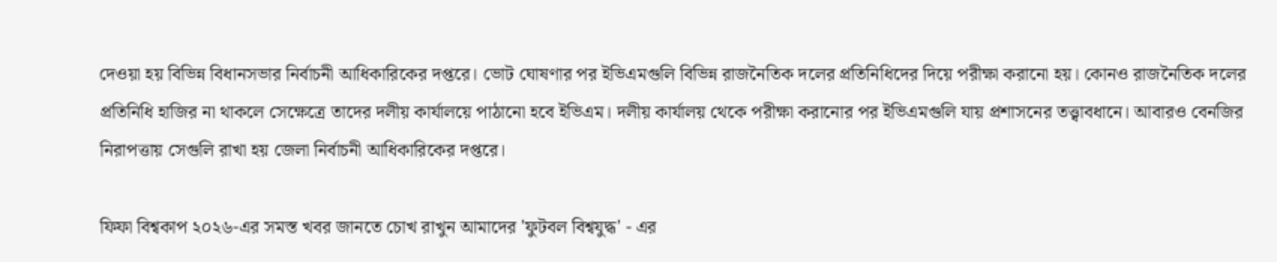দেওয়া হয় বিভিন্ন বিধানসভার নির্বাচনী আধিকারিকের দপ্তরে। ভোট ঘোষণার পর ইভিএমগুলি বিভিন্ন রাজনৈতিক দলের প্রতিনিধিদের দিয়ে পরীক্ষা করানো হয়। কোনও রাজনৈতিক দলের প্রতিনিধি হাজির না থাকলে সেক্ষেত্রে তাদের দলীয় কার্যালয়ে পাঠানো হবে ইভিএম। দলীয় কার্যালয় থেকে পরীক্ষা করানোর পর ইভিএমগুলি যায় প্রশাসনের তত্ত্বাবধানে। আবারও বেনজির নিরাপত্তায় সেগুলি রাখা হয় জেলা নির্বাচনী আধিকারিকের দপ্তরে।

ফিফা বিশ্বকাপ ২০২৬-এর সমস্ত খবর জানতে চোখ রাখুন আমাদের 'ফুটবল বিশ্বযুদ্ধ' - এর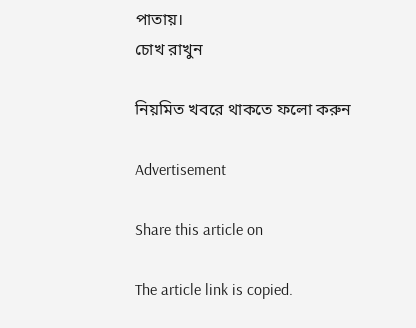পাতায়।
চোখ রাখুন

নিয়মিত খবরে থাকতে ফলো করুন

Advertisement

Share this article on

The article link is copied.